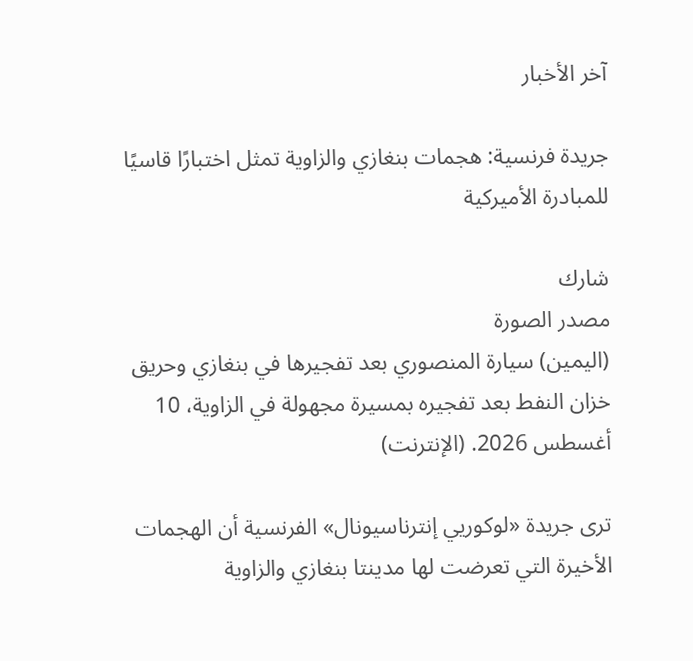آخر الأخبار

جريدة فرنسية: هجمات بنغازي والزاوية تمثل اختبارًا قاسيًا للمبادرة الأميركية

شارك
مصدر الصورة
(اليمين) سيارة المنصوري بعد تفجيرها في بنغازي وحريق خزان النفط بعد تفجيره بمسيرة مجهولة في الزاوية، 10 أغسطس 2026. (الإنترنت)

ترى جريدة «لوكوريي إنترناسيونال» الفرنسية أن الهجمات الأخيرة التي تعرضت لها مدينتا بنغازي والزاوية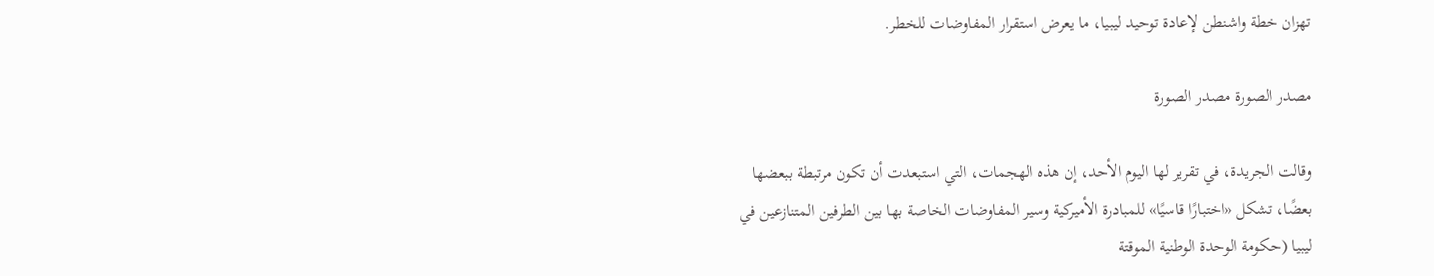تهزان خطة واشنطن لإعادة توحيد ليبيا، ما يعرض استقرار المفاوضات للخطر.

مصدر الصورة مصدر الصورة

وقالت الجريدة، في تقرير لها اليوم الأحد، إن هذه الهجمات، التي استبعدت أن تكون مرتبطة ببعضها بعضًا، تشكل «اختبارًا قاسيًا» للمبادرة الأميركية وسير المفاوضات الخاصة بها بين الطرفين المتنازعين في ليبيا (حكومة الوحدة الوطنية الموقتة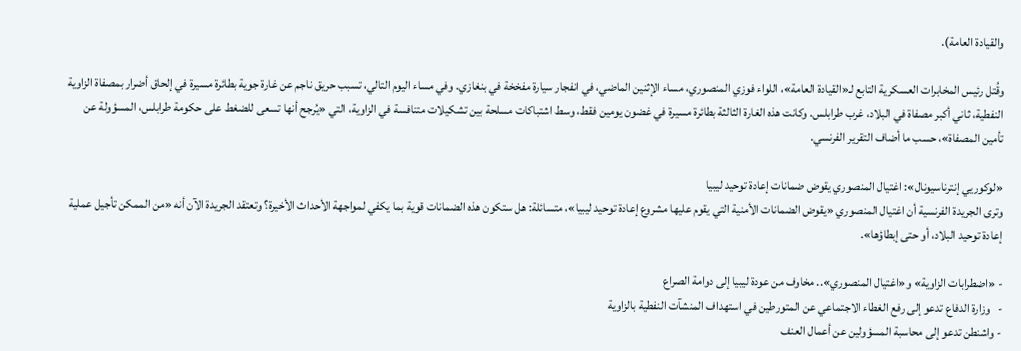والقيادة العامة).

وقُتل رئيس المخابرات العسكرية التابع لـ«القيادة العامة»، اللواء فوزي المنصوري، مساء الإثنين الماضي، في انفجار سيارة مفخخة في بنغازي. وفي مساء اليوم التالي، تسبب حريق ناجم عن غارة جوية بطائرة مسيرة في إلحاق أضرار بمصفاة الزاوية النفطية، ثاني أكبر مصفاة في البلاد، غرب طرابلس. وكانت هذه الغارة الثالثة بطائرة مسيرة في غضون يومين فقط، وسط اشتباكات مسلحة بين تشكيلات متنافسة في الزاوية، التي «يُرجح أنها تسعى للضغط على حكومة طرابلس، المسؤولة عن تأمين المصفاة»، حسب ما أضاف التقرير الفرنسي.

«لوكوريي إنترناسيونال»: اغتيال المنصوري يقوض ضمانات إعادة توحيد ليبيا
وترى الجريدة الفرنسية أن اغتيال المنصوري «يقوض الضمانات الأمنية التي يقوم عليها مشروع إعادة توحيد ليبيا»، متسائلة: هل ستكون هذه الضمانات قوية بما يكفي لمواجهة الأحداث الأخيرة؟ وتعتقد الجريدة الآن أنه «من الممكن تأجيل عملية إعادة توحيد البلاد، أو حتى إبطاؤها».

- «اضطرابات الزاوية» و«اغتيال المنصوري».. مخاوف من عودة ليبيا إلى دوامة الصراع
-   وزارة الدفاع تدعو إلى رفع الغطاء الاجتماعي عن المتورطين في استهداف المنشآت النفطية بالزاوية
- واشنطن تدعو إلى محاسبة المسؤولين عن أعمال العنف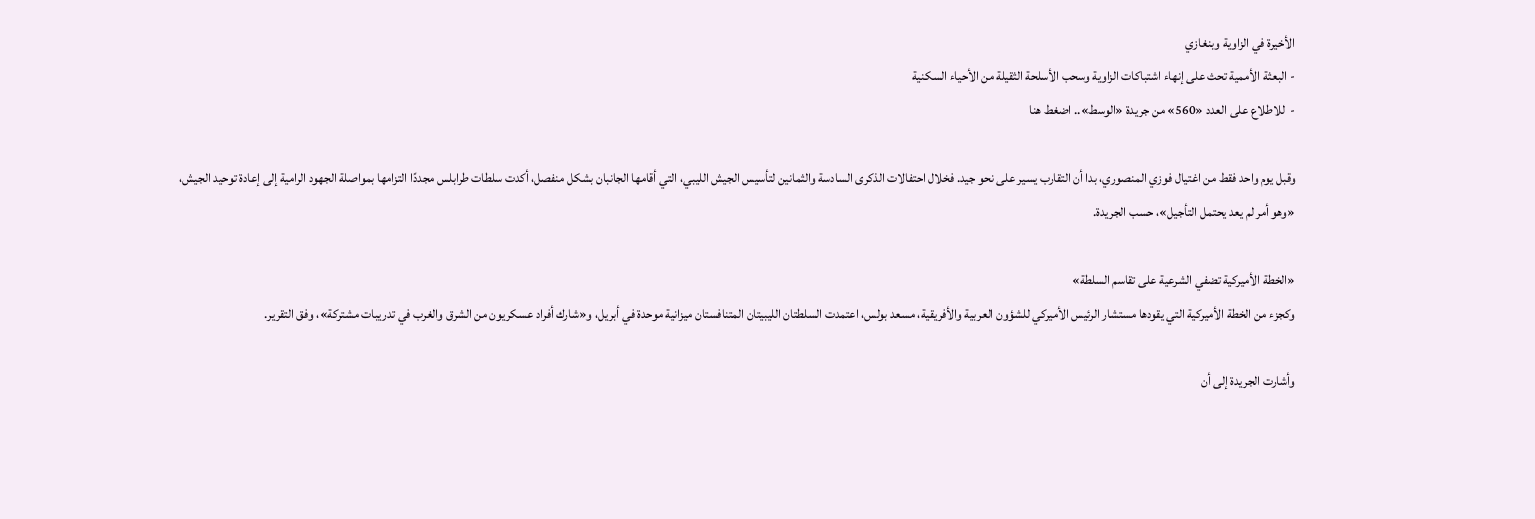الأخيرة في الزاوية وبنغازي
- البعثة الأممية تحث على إنهاء اشتباكات الزاوية وسحب الأسلحة الثقيلة من الأحياء السكنية
-  للاطلاع على العدد «560» من جريدة «الوسط».. اضغط هنا

وقبل يوم واحد فقط من اغتيال فوزي المنصوري، بدا أن التقارب يسير على نحو جيد. فخلال احتفالات الذكرى السادسة والثمانين لتأسيس الجيش الليبي، التي أقامها الجانبان بشكل منفصل، أكدت سلطات طرابلس مجددًا التزامها بمواصلة الجهود الرامية إلى إعادة توحيد الجيش، «وهو أمر لم يعد يحتمل التأجيل»، حسب الجريدة.

«الخطة الأميركية تضفي الشرعية على تقاسم السلطة»
وكجزء من الخطة الأميركية التي يقودها مستشار الرئيس الأميركي للشؤون العربية والأفريقية، مسعد بولس، اعتمدت السلطتان الليبيتان المتنافستان ميزانية موحدة في أبريل، و«شارك أفراد عسكريون من الشرق والغرب في تدريبات مشتركة»، وفق التقرير.

وأشارت الجريدة إلى أن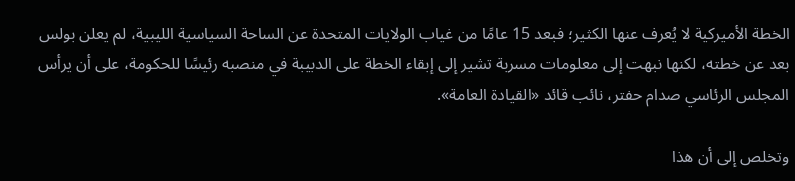الخطة الأميركية لا يُعرف عنها الكثير؛ فبعد 15 عامًا من غياب الولايات المتحدة عن الساحة السياسية الليبية، لم يعلن بولس بعد عن خطته، لكنها نبهت إلى معلومات مسربة تشير إلى إبقاء الخطة على الدبيبة في منصبه رئيسًا للحكومة، على أن يرأس المجلس الرئاسي صدام حفتر، نائب قائد «القيادة العامة».

وتخلص إلى أن هذا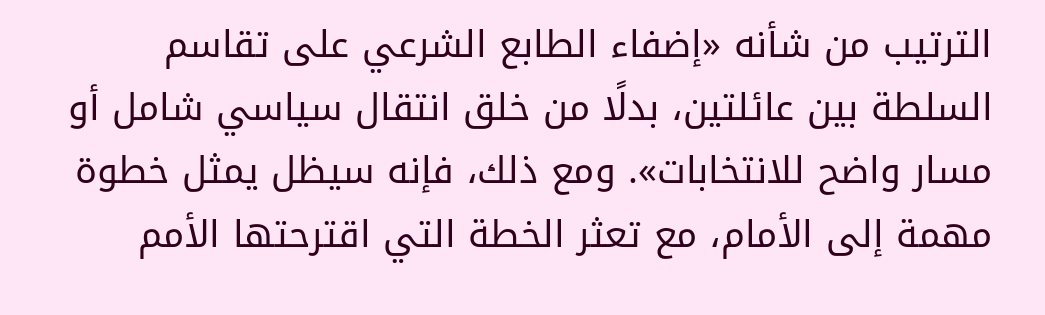الترتيب من شأنه «إضفاء الطابع الشرعي على تقاسم السلطة بين عائلتين، بدلًا من خلق انتقال سياسي شامل أو مسار واضح للانتخابات». ومع ذلك، فإنه سيظل يمثل خطوة مهمة إلى الأمام، مع تعثر الخطة التي اقترحتها الأمم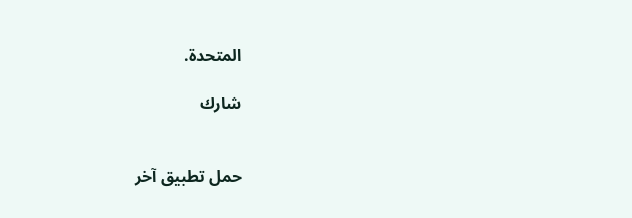المتحدة.

شارك


حمل تطبيق آخر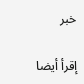خبر

إقرأ أيضا